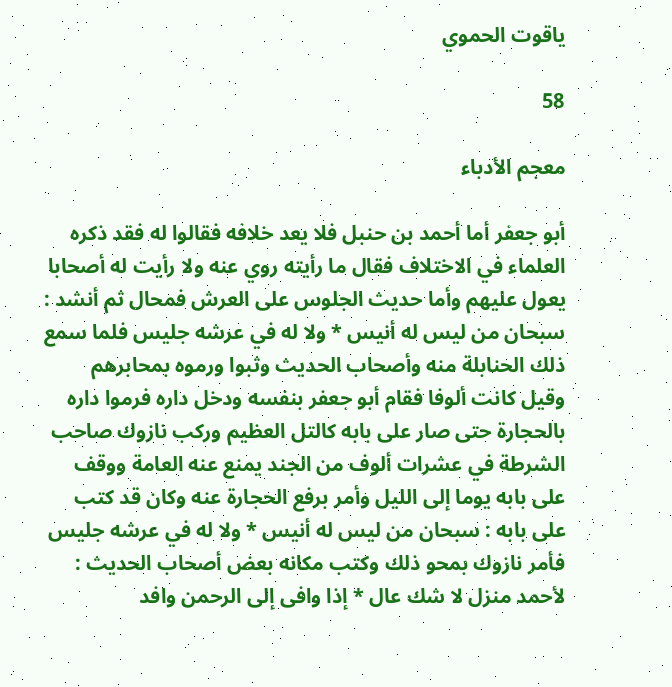ياقوت الحموي

58

معجم الأدباء

أبو جعفر أما أحمد بن حنبل فلا يعد خلافه فقالوا له فقد ذكره العلماء في الاختلاف فقال ما رأيته روي عنه ولا رأيت له أصحابا يعول عليهم وأما حديث الجلوس على العرش فمحال ثم أنشد : سبحان من ليس له أنيس * ولا له في عرشه جليس فلما سمع ذلك الحنابلة منه وأصحاب الحديث وثبوا ورموه بمحابرهم وقيل كانت ألوفا فقام أبو جعفر بنفسه ودخل داره فرموا داره بالحجارة حتى صار على بابه كالتل العظيم وركب نازوك صاحب الشرطة في عشرات ألوف من الجند يمنع عنه العامة ووقف على بابه يوما إلى الليل وأمر برفع الحجارة عنه وكان قد كتب على بابه : سبحان من ليس له أنيس * ولا له في عرشه جليس فأمر نازوك بمحو ذلك وكتب مكانه بعض أصحاب الحديث : لأحمد منزل لا شك عال * إذا وافى إلى الرحمن وافد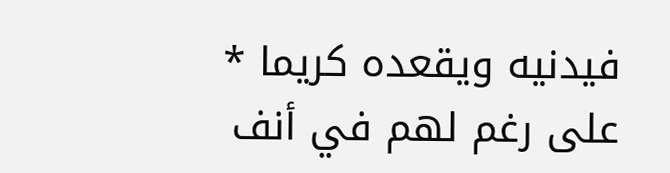فيدنيه ويقعده كريما * على رغم لهم في أنف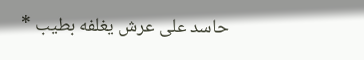حاسد على عرش يغلفه بطيب *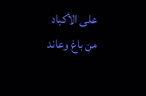على الأكباد من باغ وعاند